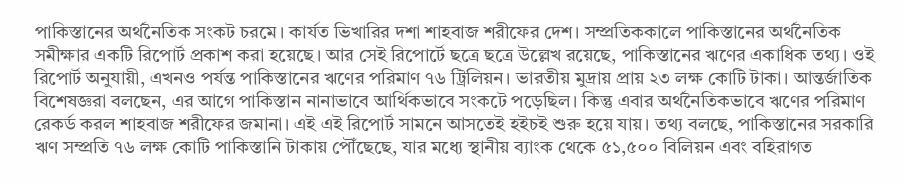পাকিস্তানের অর্থনৈতিক সংকট চরমে। কার্যত ভিখারির দশা শাহবাজ শরীফের দেশ। সম্প্রতিককালে পাকিস্তানের অর্থনৈতিক সমীক্ষার একটি রিপোর্ট প্রকাশ করা হয়েছে। আর সেই রিপোর্টে ছত্রে ছত্রে উল্লেখ রয়েছে, পাকিস্তানের ঋণের একাধিক তথ্য। ওই রিপোর্ট অনুযায়ী, এখনও পর্যন্ত পাকিস্তানের ঋণের পরিমাণ ৭৬ ট্রিলিয়ন। ভারতীয় মুদ্রায় প্রায় ২৩ লক্ষ কোটি টাকা। আন্তর্জাতিক বিশেষজ্ঞরা বলছেন, এর আগে পাকিস্তান নানাভাবে আর্থিকভাবে সংকটে পড়েছিল। কিন্তু এবার অর্থনৈতিকভাবে ঋণের পরিমাণ রেকর্ড করল শাহবাজ শরীফের জমানা। এই এই রিপোর্ট সামনে আসতেই হইচই শুরু হয়ে যায়। তথ্য বলছে, পাকিস্তানের সরকারি ঋণ সম্প্রতি ৭৬ লক্ষ কোটি পাকিস্তানি টাকায় পৌঁছেছে, যার মধ্যে স্থানীয় ব্যাংক থেকে ৫১,৫০০ বিলিয়ন এবং বহিরাগত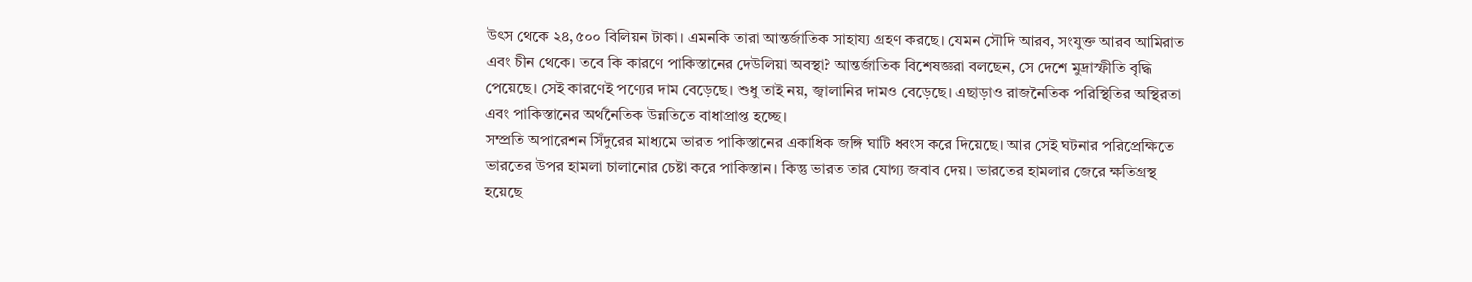উৎস থেকে ২৪,৫০০ বিলিয়ন টাকা। এমনকি তারা আন্তর্জাতিক সাহায্য গ্রহণ করছে। যেমন সৌদি আরব, সংযুক্ত আরব আমিরাত এবং চীন থেকে। তবে কি কারণে পাকিস্তানের দেউলিয়া অবস্থা? আন্তর্জাতিক বিশেষজ্ঞরা বলছেন, সে দেশে মুদ্রাস্ফীতি বৃদ্ধি পেয়েছে। সেই কারণেই পণ্যের দাম বেড়েছে। শুধু তাই নয়, জ্বালানির দামও বেড়েছে। এছাড়াও রাজনৈতিক পরিস্থিতির অস্থিরতা এবং পাকিস্তানের অর্থনৈতিক উন্নতিতে বাধাপ্রাপ্ত হচ্ছে।
সম্প্রতি অপারেশন সিঁদুরের মাধ্যমে ভারত পাকিস্তানের একাধিক জঙ্গি ঘাটি ধ্বংস করে দিয়েছে। আর সেই ঘটনার পরিপ্রেক্ষিতে ভারতের উপর হামলা চালানোর চেষ্টা করে পাকিস্তান। কিন্তু ভারত তার যোগ্য জবাব দেয়। ভারতের হামলার জেরে ক্ষতিগ্রস্থ হয়েছে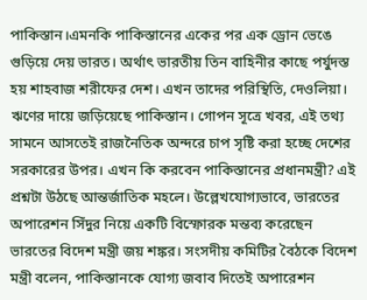পাকিস্তান।এমনকি পাকিস্তানের একের পর এক ড্রোন ভেঙে গুড়িয়ে দেয় ভারত। অর্থাৎ ভারতীয় তিন বাহিনীর কাছে পর্যুদস্ত হয় শাহবাজ শরীফের দেশ। এখন তাদের পরিস্থিতি, দেওলিয়া। ঋণের দায়ে জড়িয়েছে পাকিস্তান। গোপন সূত্রে খবর, এই তথ্য সামনে আসতেই রাজনৈতিক অন্দরে চাপ সৃষ্টি করা হচ্ছে দেশের সরকারের উপর। এখন কি করবেন পাকিস্তানের প্রধানমন্ত্রী? এই প্রশ্নটা উঠছে আন্তর্জাতিক মহলে। উল্লেখযোগ্যভাবে, ভারতের অপারেশন সিঁদুর নিয়ে একটি বিস্ফোরক মন্তব্য করেছেন ভারতের বিদেশ মন্ত্রী জয় শঙ্কর। সংসদীয় কমিটির বৈঠকে বিদেশ মন্ত্রী বলেন, পাকিস্তানকে যোগ্য জবাব দিতেই অপারেশন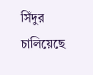সিঁদুর চালিয়েছে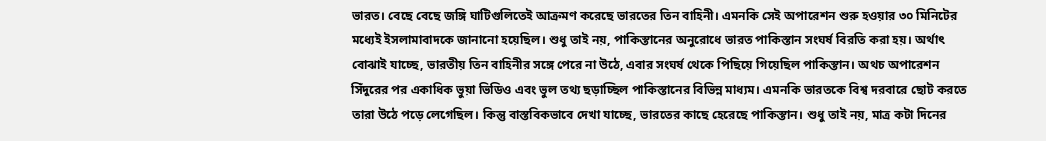ভারত। বেছে বেছে জঙ্গি ঘাটিগুলিতেই আক্রমণ করেছে ভারতের তিন বাহিনী। এমনকি সেই অপারেশন শুরু হওয়ার ৩০ মিনিটের মধ্যেই ইসলামাবাদকে জানানো হয়েছিল। শুধু তাই নয়, পাকিস্তানের অনুরোধে ভারত পাকিস্তান সংঘর্ষ বিরতি করা হয়। অর্থাৎ বোঝাই যাচ্ছে, ভারতীয় তিন বাহিনীর সঙ্গে পেরে না উঠে, এবার সংঘর্ষ থেকে পিছিয়ে গিয়েছিল পাকিস্তান। অথচ অপারেশন সিঁদুরের পর একাধিক ভুয়া ভিডিও এবং ভুল তথ্য ছড়াচ্ছিল পাকিস্তানের বিভিন্ন মাধ্যম। এমনকি ভারতকে বিশ্ব দরবারে ছোট করতে তারা উঠে পড়ে লেগেছিল। কিন্তু বাস্তবিকভাবে দেখা যাচ্ছে, ভারতের কাছে হেরেছে পাকিস্তান। শুধু তাই নয়, মাত্র কটা দিনের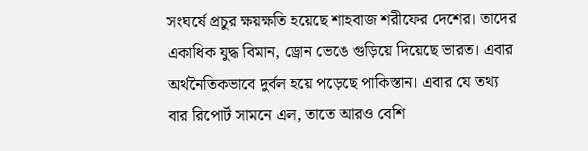সংঘর্ষে প্রচুর ক্ষয়ক্ষতি হয়েছে শাহবাজ শরীফের দেশের। তাদের একাধিক যুদ্ধ বিমান, ড্রোন ভেঙে গুড়িয়ে দিয়েছে ভারত। এবার অর্থনৈতিকভাবে দুর্বল হয়ে পড়েছে পাকিস্তান। এবার যে তথ্য বার রিপোর্ট সামনে এল, তাতে আরও বেশি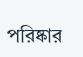পরিষ্কার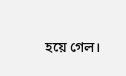হয়ে গেল।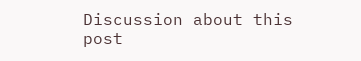Discussion about this post